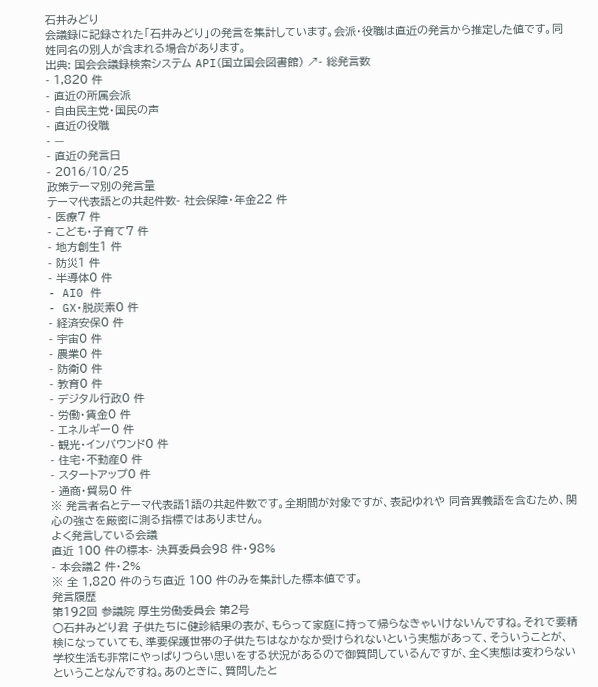石井みどり
会議録に記録された「石井みどり」の発言を集計しています。会派・役職は直近の発言から推定した値です。同姓同名の別人が含まれる場合があります。
出典: 国会会議録検索システム API(国立国会図書館) ↗- 総発言数
- 1,820 件
- 直近の所属会派
- 自由民主党・国民の声
- 直近の役職
- —
- 直近の発言日
- 2016/10/25
政策テーマ別の発言量
テーマ代表語との共起件数- 社会保障・年金22 件
- 医療7 件
- こども・子育て7 件
- 地方創生1 件
- 防災1 件
- 半導体0 件
- AI0 件
- GX・脱炭素0 件
- 経済安保0 件
- 宇宙0 件
- 農業0 件
- 防衛0 件
- 教育0 件
- デジタル行政0 件
- 労働・賃金0 件
- エネルギー0 件
- 観光・インバウンド0 件
- 住宅・不動産0 件
- スタートアップ0 件
- 通商・貿易0 件
※ 発言者名とテーマ代表語1語の共起件数です。全期間が対象ですが、表記ゆれや 同音異義語を含むため、関心の強さを厳密に測る指標ではありません。
よく発言している会議
直近 100 件の標本- 決算委員会98 件・98%
- 本会議2 件・2%
※ 全 1,820 件のうち直近 100 件のみを集計した標本値です。
発言履歴
第192回 参議院 厚生労働委員会 第2号
○石井みどり君 子供たちに健診結果の表が、もらって家庭に持って帰らなきゃいけないんですね。それで要精検になっていても、準要保護世帯の子供たちはなかなか受けられないという実態があって、そういうことが、学校生活も非常にやっぱりつらい思いをする状況があるので御質問しているんですが、全く実態は変わらないということなんですね。あのときに、質問したと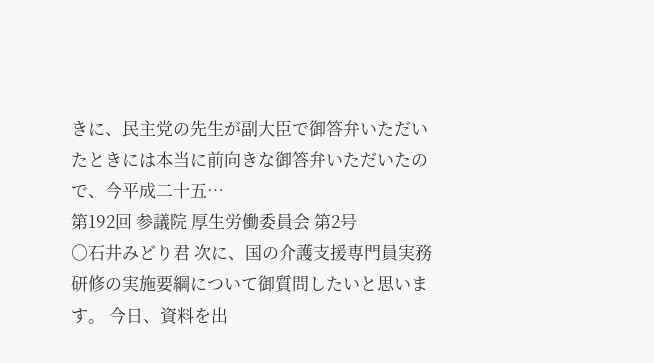きに、民主党の先生が副大臣で御答弁いただいたときには本当に前向きな御答弁いただいたので、今平成二十五…
第192回 参議院 厚生労働委員会 第2号
○石井みどり君 次に、国の介護支援専門員実務研修の実施要綱について御質問したいと思います。 今日、資料を出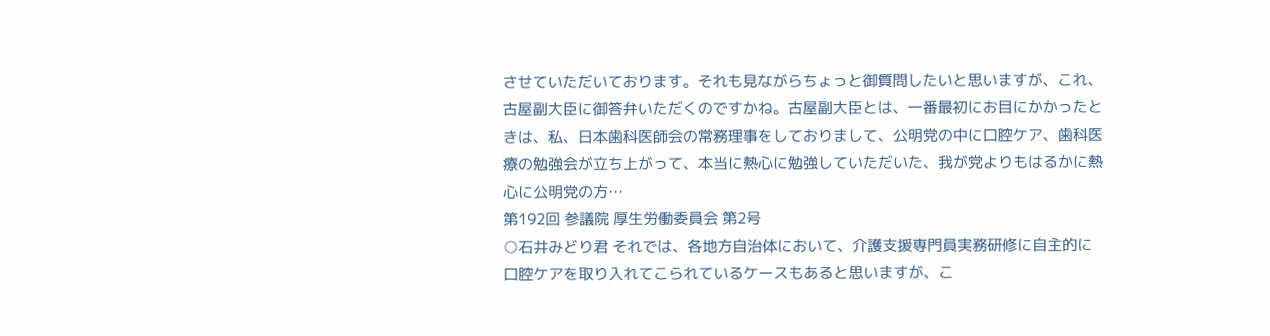させていただいております。それも見ながらちょっと御質問したいと思いますが、これ、古屋副大臣に御答弁いただくのですかね。古屋副大臣とは、一番最初にお目にかかったときは、私、日本歯科医師会の常務理事をしておりまして、公明党の中に口腔ケア、歯科医療の勉強会が立ち上がって、本当に熱心に勉強していただいた、我が党よりもはるかに熱心に公明党の方…
第192回 参議院 厚生労働委員会 第2号
○石井みどり君 それでは、各地方自治体において、介護支援専門員実務研修に自主的に口腔ケアを取り入れてこられているケースもあると思いますが、こ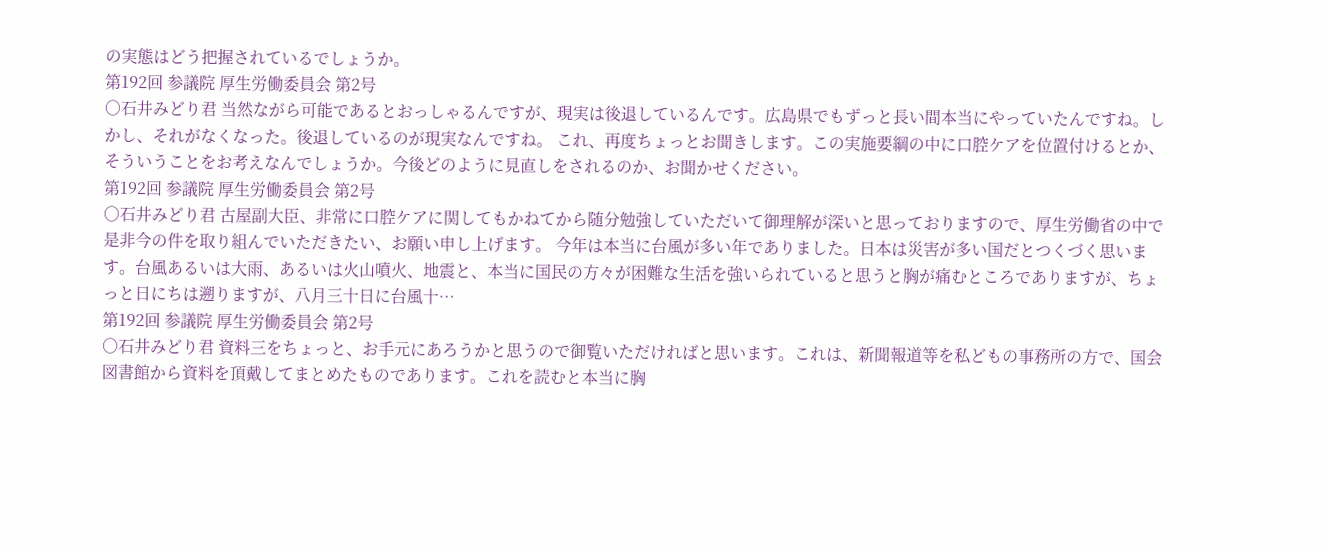の実態はどう把握されているでしょうか。
第192回 参議院 厚生労働委員会 第2号
○石井みどり君 当然ながら可能であるとおっしゃるんですが、現実は後退しているんです。広島県でもずっと長い間本当にやっていたんですね。しかし、それがなくなった。後退しているのが現実なんですね。 これ、再度ちょっとお聞きします。この実施要綱の中に口腔ケアを位置付けるとか、そういうことをお考えなんでしょうか。今後どのように見直しをされるのか、お聞かせください。
第192回 参議院 厚生労働委員会 第2号
○石井みどり君 古屋副大臣、非常に口腔ケアに関してもかねてから随分勉強していただいて御理解が深いと思っておりますので、厚生労働省の中で是非今の件を取り組んでいただきたい、お願い申し上げます。 今年は本当に台風が多い年でありました。日本は災害が多い国だとつくづく思います。台風あるいは大雨、あるいは火山噴火、地震と、本当に国民の方々が困難な生活を強いられていると思うと胸が痛むところでありますが、ちょっと日にちは遡りますが、八月三十日に台風十…
第192回 参議院 厚生労働委員会 第2号
○石井みどり君 資料三をちょっと、お手元にあろうかと思うので御覧いただければと思います。これは、新聞報道等を私どもの事務所の方で、国会図書館から資料を頂戴してまとめたものであります。これを読むと本当に胸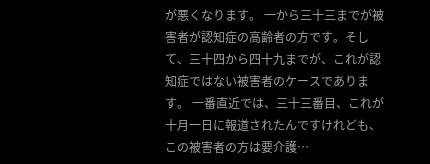が悪くなります。 一から三十三までが被害者が認知症の高齢者の方です。そして、三十四から四十九までが、これが認知症ではない被害者のケースであります。 一番直近では、三十三番目、これが十月一日に報道されたんですけれども、この被害者の方は要介護…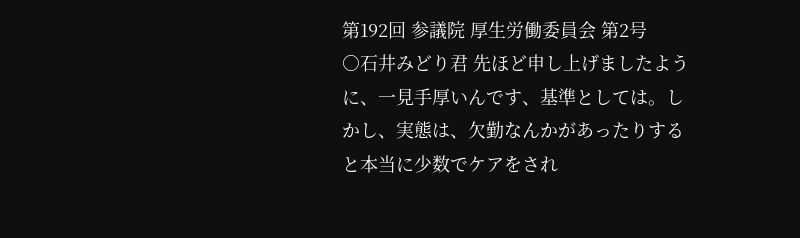第192回 参議院 厚生労働委員会 第2号
○石井みどり君 先ほど申し上げましたように、一見手厚いんです、基準としては。しかし、実態は、欠勤なんかがあったりすると本当に少数でケアをされ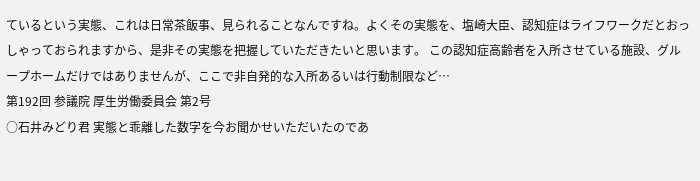ているという実態、これは日常茶飯事、見られることなんですね。よくその実態を、塩崎大臣、認知症はライフワークだとおっしゃっておられますから、是非その実態を把握していただきたいと思います。 この認知症高齢者を入所させている施設、グループホームだけではありませんが、ここで非自発的な入所あるいは行動制限など…
第192回 参議院 厚生労働委員会 第2号
○石井みどり君 実態と乖離した数字を今お聞かせいただいたのであ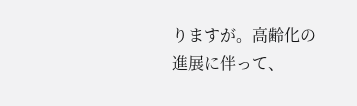りますが。高齢化の進展に伴って、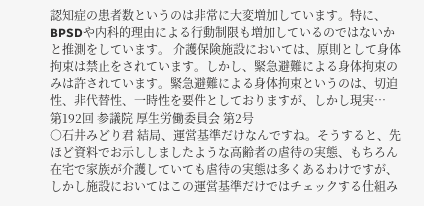認知症の患者数というのは非常に大変増加しています。特に、BPSDや内科的理由による行動制限も増加しているのではないかと推測をしています。 介護保険施設においては、原則として身体拘束は禁止をされています。しかし、緊急避難による身体拘束のみは許されています。緊急避難による身体拘束というのは、切迫性、非代替性、一時性を要件としておりますが、しかし現実…
第192回 参議院 厚生労働委員会 第2号
○石井みどり君 結局、運営基準だけなんですね。そうすると、先ほど資料でお示ししましたような高齢者の虐待の実態、もちろん在宅で家族が介護していても虐待の実態は多くあるわけですが、しかし施設においてはこの運営基準だけではチェックする仕組み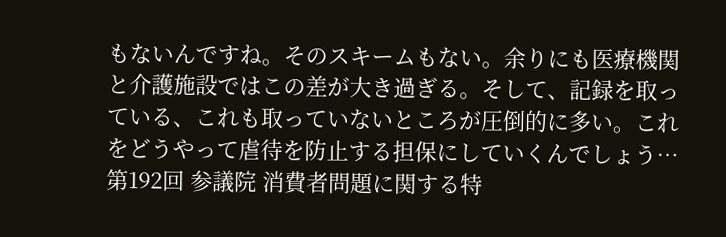もないんですね。そのスキームもない。余りにも医療機関と介護施設ではこの差が大き過ぎる。そして、記録を取っている、これも取っていないところが圧倒的に多い。これをどうやって虐待を防止する担保にしていくんでしょう…
第192回 参議院 消費者問題に関する特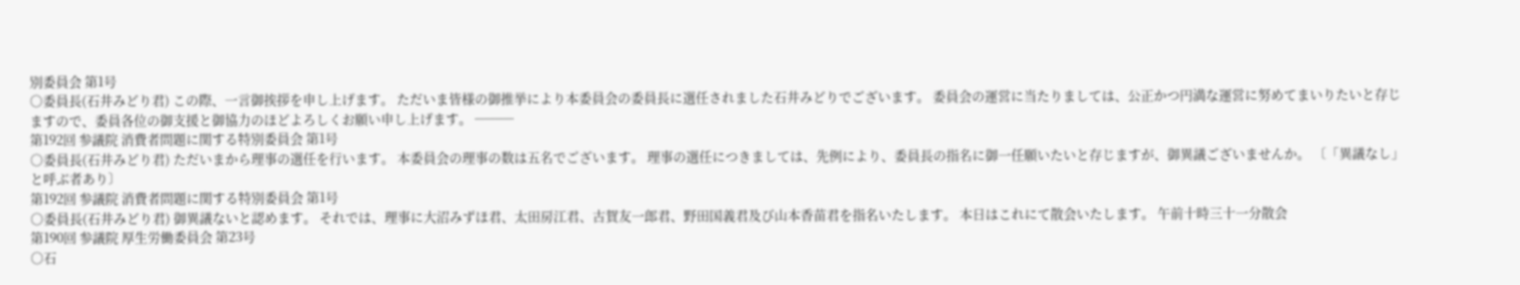別委員会 第1号
○委員長(石井みどり君) この際、一言御挨拶を申し上げます。 ただいま皆様の御推挙により本委員会の委員長に選任されました石井みどりでございます。 委員会の運営に当たりましては、公正かつ円満な運営に努めてまいりたいと存じますので、委員各位の御支援と御協力のほどよろしくお願い申し上げます。 ───
第192回 参議院 消費者問題に関する特別委員会 第1号
○委員長(石井みどり君) ただいまから理事の選任を行います。 本委員会の理事の数は五名でございます。 理事の選任につきましては、先例により、委員長の指名に御一任願いたいと存じますが、御異議ございませんか。 〔「異議なし」と呼ぶ者あり〕
第192回 参議院 消費者問題に関する特別委員会 第1号
○委員長(石井みどり君) 御異議ないと認めます。 それでは、理事に大沼みずほ君、太田房江君、古賀友一郎君、野田国義君及び山本香苗君を指名いたします。 本日はこれにて散会いたします。 午前十時三十一分散会
第190回 参議院 厚生労働委員会 第23号
○石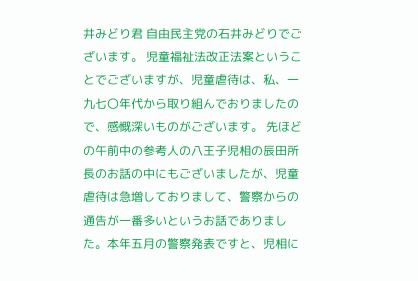井みどり君 自由民主党の石井みどりでございます。 児童福祉法改正法案ということでございますが、児童虐待は、私、一九七〇年代から取り組んでおりましたので、感慨深いものがございます。 先ほどの午前中の参考人の八王子児相の辰田所長のお話の中にもございましたが、児童虐待は急増しておりまして、警察からの通告が一番多いというお話でありました。本年五月の警察発表ですと、児相に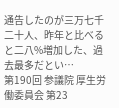通告したのが三万七千二十人、昨年と比べると二八%増加した、過去最多だとい…
第190回 参議院 厚生労働委員会 第23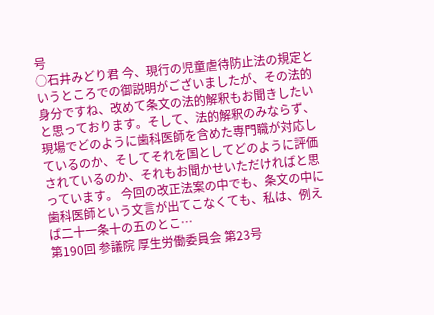号
○石井みどり君 今、現行の児童虐待防止法の規定というところでの御説明がございましたが、その法的身分ですね、改めて条文の法的解釈もお聞きしたいと思っております。そして、法的解釈のみならず、現場でどのように歯科医師を含めた専門職が対応しているのか、そしてそれを国としてどのように評価されているのか、それもお聞かせいただければと思っています。 今回の改正法案の中でも、条文の中に歯科医師という文言が出てこなくても、私は、例えば二十一条十の五のとこ…
第190回 参議院 厚生労働委員会 第23号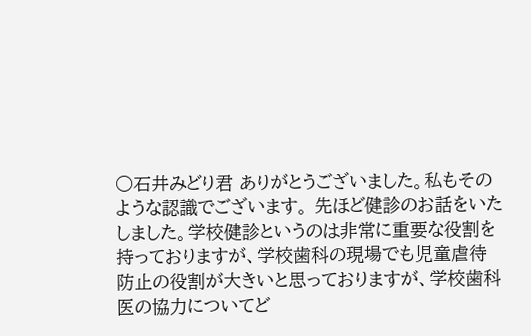○石井みどり君 ありがとうございました。私もそのような認識でございます。 先ほど健診のお話をいたしました。学校健診というのは非常に重要な役割を持っておりますが、学校歯科の現場でも児童虐待防止の役割が大きいと思っておりますが、学校歯科医の協力についてど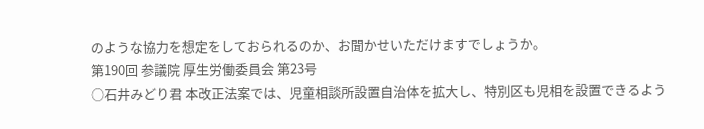のような協力を想定をしておられるのか、お聞かせいただけますでしょうか。
第190回 参議院 厚生労働委員会 第23号
○石井みどり君 本改正法案では、児童相談所設置自治体を拡大し、特別区も児相を設置できるよう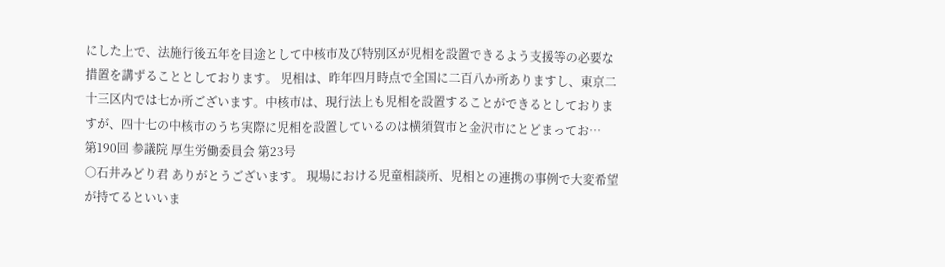にした上で、法施行後五年を目途として中核市及び特別区が児相を設置できるよう支援等の必要な措置を講ずることとしております。 児相は、昨年四月時点で全国に二百八か所ありますし、東京二十三区内では七か所ございます。中核市は、現行法上も児相を設置することができるとしておりますが、四十七の中核市のうち実際に児相を設置しているのは横須賀市と金沢市にとどまってお…
第190回 参議院 厚生労働委員会 第23号
○石井みどり君 ありがとうございます。 現場における児童相談所、児相との連携の事例で大変希望が持てるといいま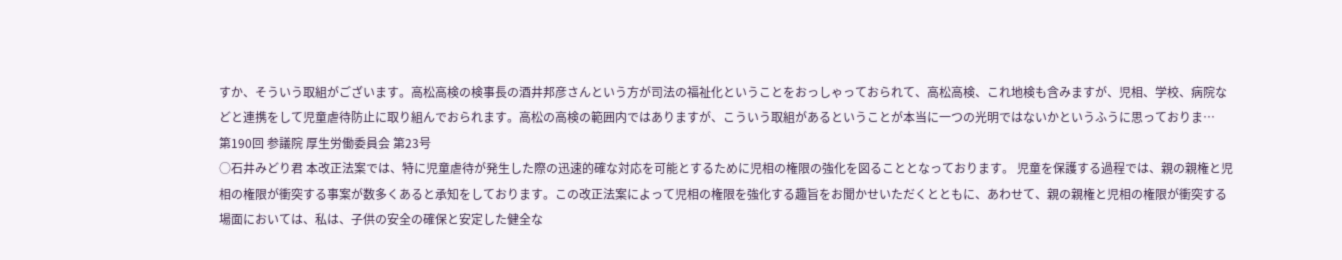すか、そういう取組がございます。高松高検の検事長の酒井邦彦さんという方が司法の福祉化ということをおっしゃっておられて、高松高検、これ地検も含みますが、児相、学校、病院などと連携をして児童虐待防止に取り組んでおられます。高松の高検の範囲内ではありますが、こういう取組があるということが本当に一つの光明ではないかというふうに思っておりま…
第190回 参議院 厚生労働委員会 第23号
○石井みどり君 本改正法案では、特に児童虐待が発生した際の迅速的確な対応を可能とするために児相の権限の強化を図ることとなっております。 児童を保護する過程では、親の親権と児相の権限が衝突する事案が数多くあると承知をしております。この改正法案によって児相の権限を強化する趣旨をお聞かせいただくとともに、あわせて、親の親権と児相の権限が衝突する場面においては、私は、子供の安全の確保と安定した健全な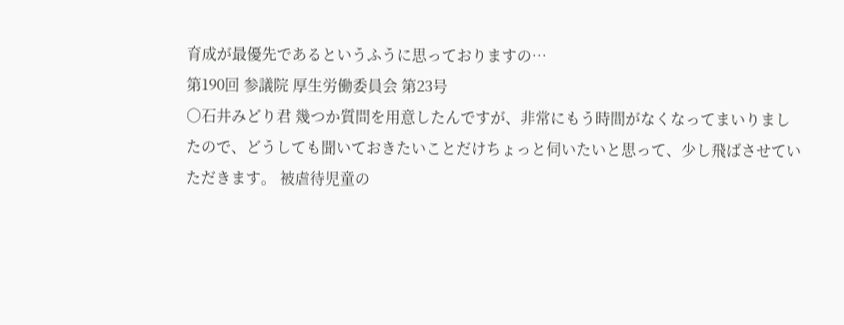育成が最優先であるというふうに思っておりますの…
第190回 参議院 厚生労働委員会 第23号
○石井みどり君 幾つか質問を用意したんですが、非常にもう時間がなくなってまいりましたので、どうしても聞いておきたいことだけちょっと伺いたいと思って、少し飛ばさせていただきます。 被虐待児童の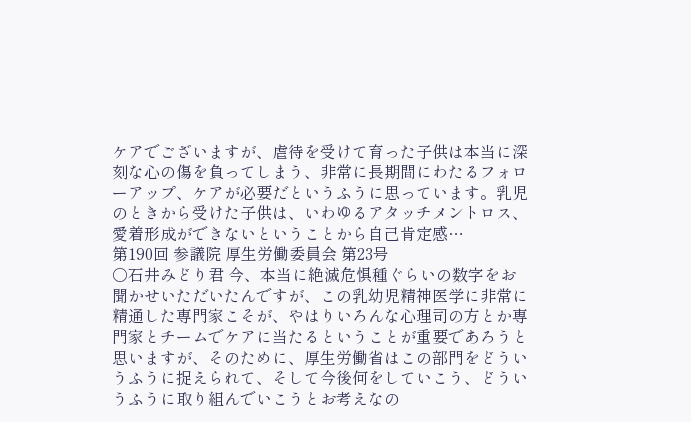ケアでございますが、虐待を受けて育った子供は本当に深刻な心の傷を負ってしまう、非常に長期間にわたるフォローアップ、ケアが必要だというふうに思っています。乳児のときから受けた子供は、いわゆるアタッチメントロス、愛着形成ができないということから自己肯定感…
第190回 参議院 厚生労働委員会 第23号
○石井みどり君 今、本当に絶滅危惧種ぐらいの数字をお聞かせいただいたんですが、この乳幼児精神医学に非常に精通した専門家こそが、やはりいろんな心理司の方とか専門家とチームでケアに当たるということが重要であろうと思いますが、そのために、厚生労働省はこの部門をどういうふうに捉えられて、そして今後何をしていこう、どういうふうに取り組んでいこうとお考えなの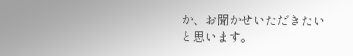か、お聞かせいただきたいと思います。